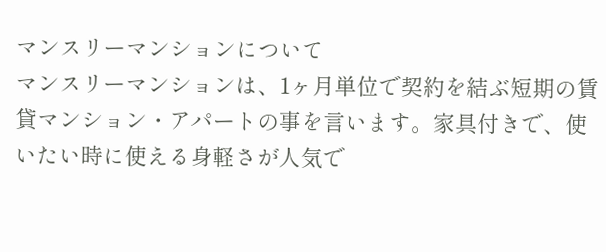マンスリーマンションについて
マンスリーマンションは、1ヶ月単位で契約を結ぶ短期の賃貸マンション・アパートの事を言います。家具付きで、使いたい時に使える身軽さが人気で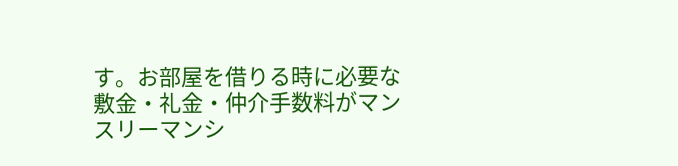す。お部屋を借りる時に必要な敷金・礼金・仲介手数料がマンスリーマンシ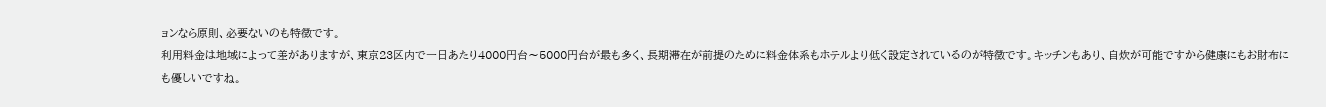ョンなら原則、必要ないのも特徴です。
利用料金は地域によって差がありますが、東京23区内で一日あたり4000円台〜5000円台が最も多く、長期滞在が前提のために料金体系もホテルより低く設定されているのが特徴です。キッチンもあり、自炊が可能ですから健康にもお財布にも優しいですね。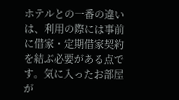ホテルとの一番の違いは、利用の際には事前に借家・定期借家契約を結ぶ必要がある点です。気に入ったお部屋が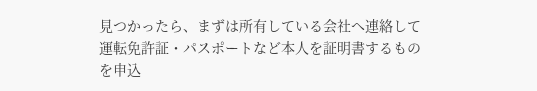見つかったら、まずは所有している会社へ連絡して運転免許証・パスポートなど本人を証明書するものを申込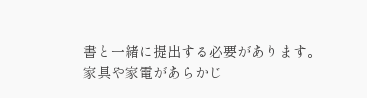書と一緒に提出する必要があります。
家具や家電があらかじ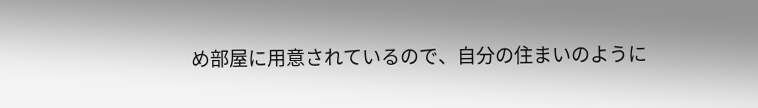め部屋に用意されているので、自分の住まいのように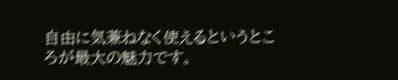自由に気兼ねなく使えるというところが最大の魅力です。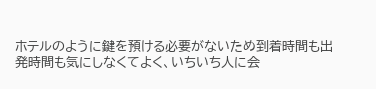ホテルのように鍵を預ける必要がないため到着時間も出発時間も気にしなくてよく、いちいち人に会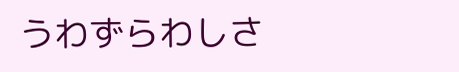うわずらわしさ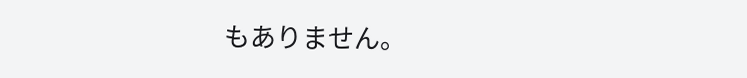もありません。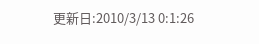更新日:2010/3/13 0:1:26